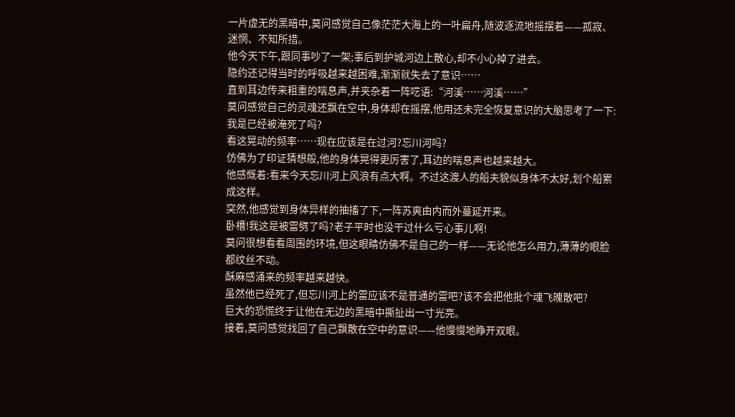一片虚无的黑暗中,莫问感觉自己像茫茫大海上的一叶扁舟,随波逐流地摇摆着——孤寂、迷惘、不知所措。
他今天下午,跟同事吵了一架;事后到护城河边上散心,却不小心掉了进去。
隐约还记得当时的呼吸越来越困难,渐渐就失去了意识……
直到耳边传来粗重的喘息声,并夹杂着一阵呓语:“河溪……河溪……”
莫问感觉自己的灵魂还飘在空中,身体却在摇摆,他用还未完全恢复意识的大脑思考了一下:
我是已经被淹死了吗?
看这晃动的频率……现在应该是在过河?忘川河吗?
仿佛为了印证猜想般,他的身体晃得更厉害了,耳边的喘息声也越来越大。
他感慨着:看来今天忘川河上风浪有点大啊。不过这渡人的船夫貌似身体不太好,划个船累成这样。
突然,他感觉到身体异样的抽搐了下,一阵苏爽由内而外蔓延开来。
卧槽!我这是被雷劈了吗?老子平时也没干过什么亏心事儿啊!
莫问很想看看周围的环境,但这眼睛仿佛不是自己的一样——无论他怎么用力,薄薄的眼脸都纹丝不动。
酥麻感涌来的频率越来越快。
虽然他已经死了,但忘川河上的雷应该不是普通的雷吧?该不会把他批个魂飞魄散吧?
巨大的恐慌终于让他在无边的黑暗中撕扯出一寸光亮。
接着,莫问感觉找回了自己飘散在空中的意识——他慢慢地睁开双眼。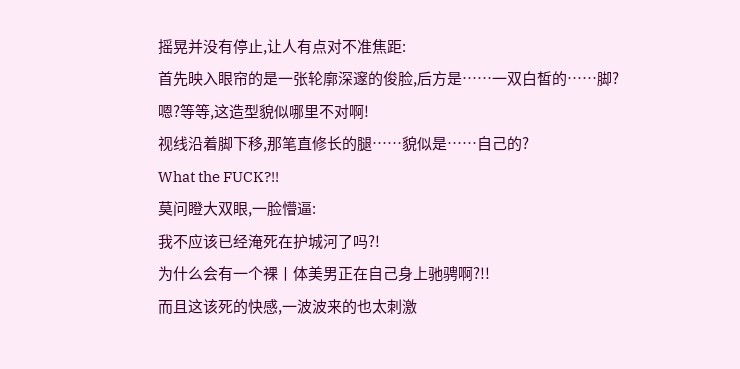摇晃并没有停止,让人有点对不准焦距:
首先映入眼帘的是一张轮廓深邃的俊脸,后方是……一双白皙的……脚?
嗯?等等,这造型貌似哪里不对啊!
视线沿着脚下移,那笔直修长的腿……貌似是……自己的?
What the FUCK?!!
莫问瞪大双眼,一脸懵逼:
我不应该已经淹死在护城河了吗?!
为什么会有一个裸丨体美男正在自己身上驰骋啊?!!
而且这该死的快感,一波波来的也太刺激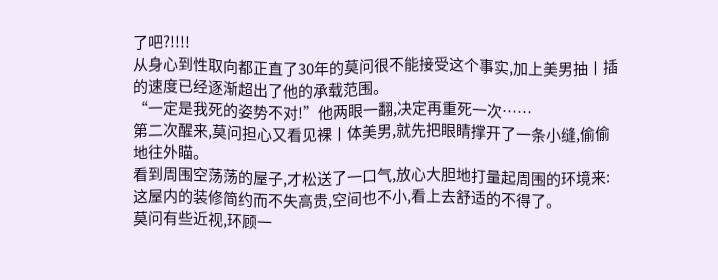了吧?!!!!
从身心到性取向都正直了30年的莫问很不能接受这个事实,加上美男抽丨插的速度已经逐渐超出了他的承载范围。
“一定是我死的姿势不对!”他两眼一翻,决定再重死一次……
第二次醒来,莫问担心又看见裸丨体美男,就先把眼睛撑开了一条小缝,偷偷地往外瞄。
看到周围空荡荡的屋子,才松送了一口气,放心大胆地打量起周围的环境来:
这屋内的装修简约而不失高贵,空间也不小,看上去舒适的不得了。
莫问有些近视,环顾一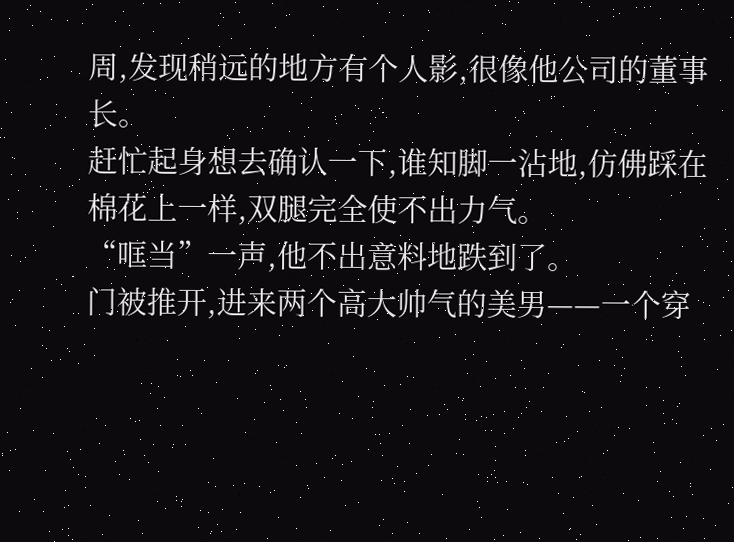周,发现稍远的地方有个人影,很像他公司的董事长。
赶忙起身想去确认一下,谁知脚一沾地,仿佛踩在棉花上一样,双腿完全使不出力气。
“哐当”一声,他不出意料地跌到了。
门被推开,进来两个高大帅气的美男——一个穿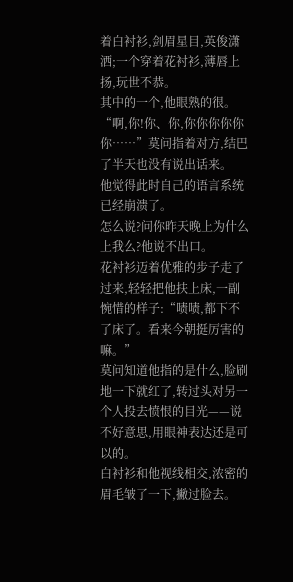着白衬衫,剑眉星目,英俊潇洒;一个穿着花衬衫,薄唇上扬,玩世不恭。
其中的一个,他眼熟的很。
“啊,你!你、你,你你你你你你……”莫问指着对方,结巴了半天也没有说出话来。
他觉得此时自己的语言系统已经崩溃了。
怎么说?问你昨天晚上为什么上我么?他说不出口。
花衬衫迈着优雅的步子走了过来,轻轻把他扶上床,一副惋惜的样子:“啧啧,都下不了床了。看来今朝挺厉害的嘛。”
莫问知道他指的是什么,脸刷地一下就红了,转过头对另一个人投去愤恨的目光——说不好意思,用眼神表达还是可以的。
白衬衫和他视线相交,浓密的眉毛皱了一下,撇过脸去。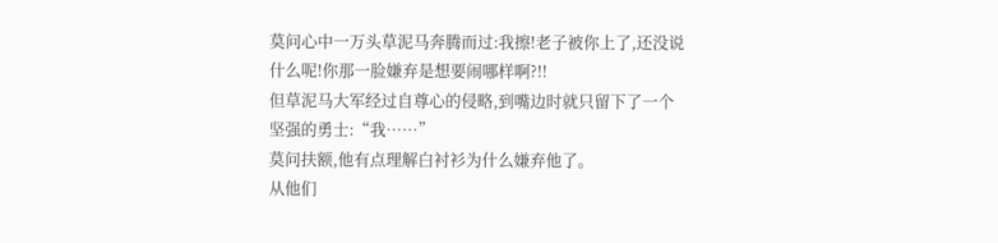莫问心中一万头草泥马奔腾而过:我擦!老子被你上了,还没说什么呢!你那一脸嫌弃是想要闹哪样啊?!!
但草泥马大军经过自尊心的侵略,到嘴边时就只留下了一个坚强的勇士:“我……”
莫问扶额,他有点理解白衬衫为什么嫌弃他了。
从他们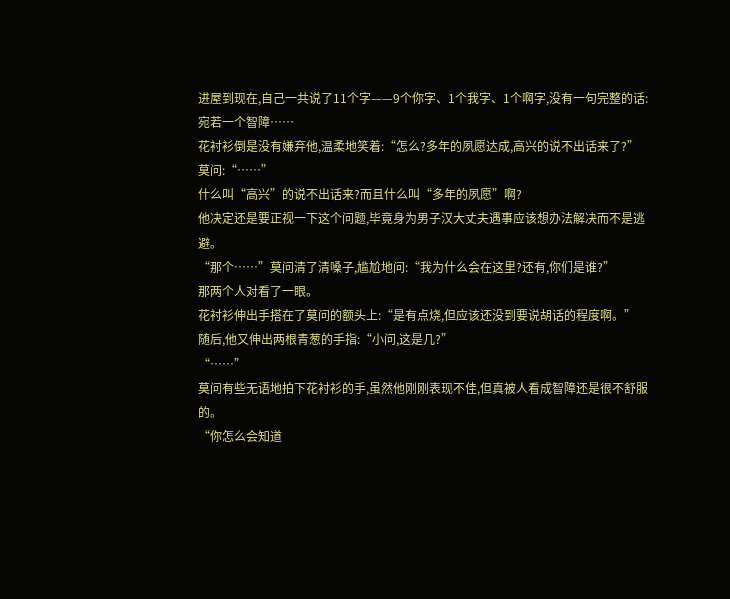进屋到现在,自己一共说了11个字——9个你字、1个我字、1个啊字,没有一句完整的话:宛若一个智障……
花衬衫倒是没有嫌弃他,温柔地笑着:“怎么?多年的夙愿达成,高兴的说不出话来了?”
莫问:“……”
什么叫“高兴”的说不出话来?而且什么叫“多年的夙愿”啊?
他决定还是要正视一下这个问题,毕竟身为男子汉大丈夫遇事应该想办法解决而不是逃避。
“那个……”莫问清了清嗓子,尴尬地问:“我为什么会在这里?还有,你们是谁?”
那两个人对看了一眼。
花衬衫伸出手搭在了莫问的额头上:“是有点烧,但应该还没到要说胡话的程度啊。”
随后,他又伸出两根青葱的手指:“小问,这是几?”
“……”
莫问有些无语地拍下花衬衫的手,虽然他刚刚表现不佳,但真被人看成智障还是很不舒服的。
“你怎么会知道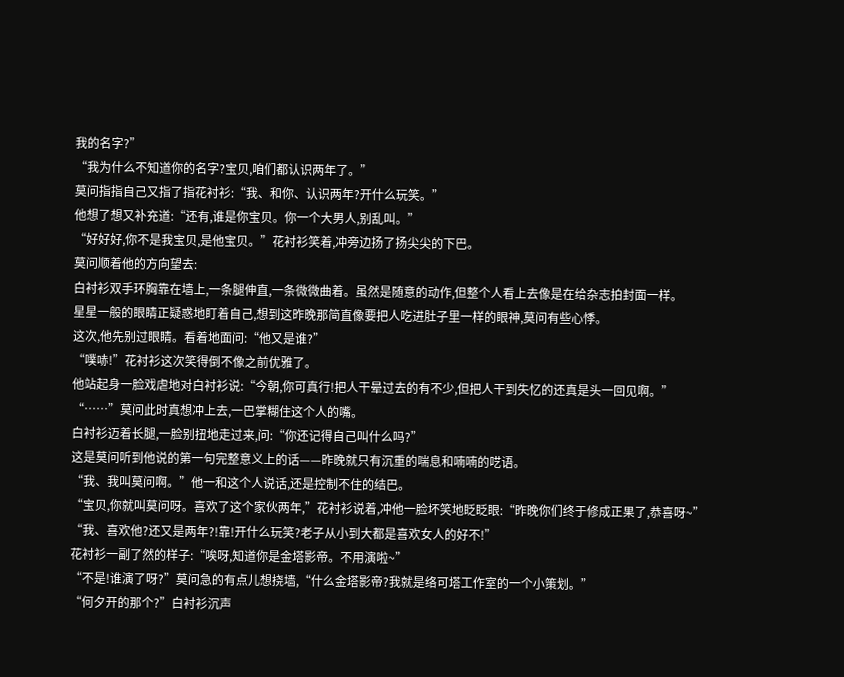我的名字?”
“我为什么不知道你的名字?宝贝,咱们都认识两年了。”
莫问指指自己又指了指花衬衫:“我、和你、认识两年?开什么玩笑。”
他想了想又补充道:“还有,谁是你宝贝。你一个大男人,别乱叫。”
“好好好,你不是我宝贝,是他宝贝。”花衬衫笑着,冲旁边扬了扬尖尖的下巴。
莫问顺着他的方向望去:
白衬衫双手环胸靠在墙上,一条腿伸直,一条微微曲着。虽然是随意的动作,但整个人看上去像是在给杂志拍封面一样。
星星一般的眼睛正疑惑地盯着自己,想到这昨晚那简直像要把人吃进肚子里一样的眼神,莫问有些心悸。
这次,他先别过眼睛。看着地面问:“他又是谁?”
“噗哧!”花衬衫这次笑得倒不像之前优雅了。
他站起身一脸戏虐地对白衬衫说:“今朝,你可真行!把人干晕过去的有不少,但把人干到失忆的还真是头一回见啊。”
“……”莫问此时真想冲上去,一巴掌糊住这个人的嘴。
白衬衫迈着长腿,一脸别扭地走过来,问:“你还记得自己叫什么吗?”
这是莫问听到他说的第一句完整意义上的话——昨晚就只有沉重的喘息和喃喃的呓语。
“我、我叫莫问啊。”他一和这个人说话,还是控制不住的结巴。
“宝贝,你就叫莫问呀。喜欢了这个家伙两年,”花衬衫说着,冲他一脸坏笑地眨眨眼:“昨晚你们终于修成正果了,恭喜呀~”
“我、喜欢他?还又是两年?!靠!开什么玩笑?老子从小到大都是喜欢女人的好不!”
花衬衫一副了然的样子:“唉呀,知道你是金塔影帝。不用演啦~”
“不是!谁演了呀?”莫问急的有点儿想挠墙,“什么金塔影帝?我就是络可塔工作室的一个小策划。”
“何夕开的那个?”白衬衫沉声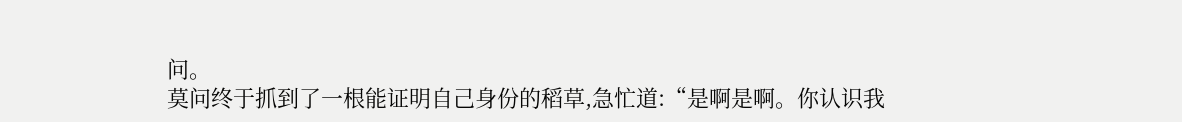问。
莫问终于抓到了一根能证明自己身份的稻草,急忙道:“是啊是啊。你认识我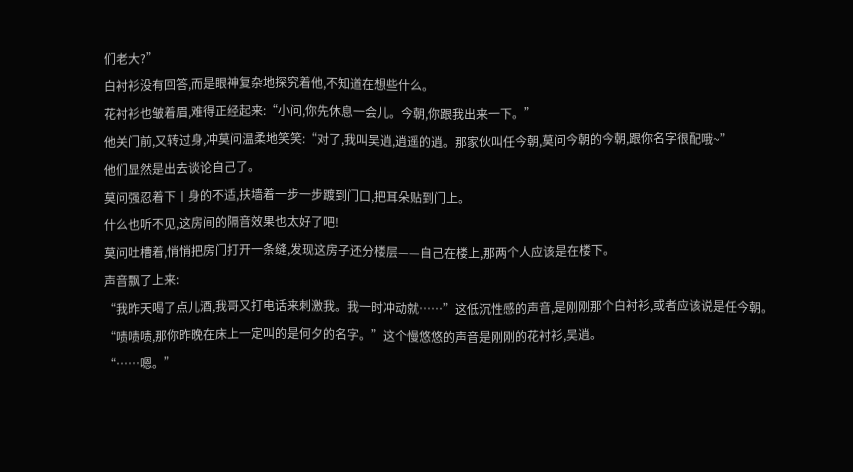们老大?”
白衬衫没有回答,而是眼神复杂地探究着他,不知道在想些什么。
花衬衫也皱着眉,难得正经起来:“小问,你先休息一会儿。今朝,你跟我出来一下。”
他关门前,又转过身,冲莫问温柔地笑笑:“对了,我叫吴逍,逍遥的逍。那家伙叫任今朝,莫问今朝的今朝,跟你名字很配哦~”
他们显然是出去谈论自己了。
莫问强忍着下丨身的不适,扶墙着一步一步踱到门口,把耳朵贴到门上。
什么也听不见,这房间的隔音效果也太好了吧!
莫问吐槽着,悄悄把房门打开一条缝,发现这房子还分楼层——自己在楼上,那两个人应该是在楼下。
声音飘了上来:
“我昨天喝了点儿酒,我哥又打电话来刺激我。我一时冲动就……”这低沉性感的声音,是刚刚那个白衬衫,或者应该说是任今朝。
“啧啧啧,那你昨晚在床上一定叫的是何夕的名字。”这个慢悠悠的声音是刚刚的花衬衫,吴逍。
“……嗯。”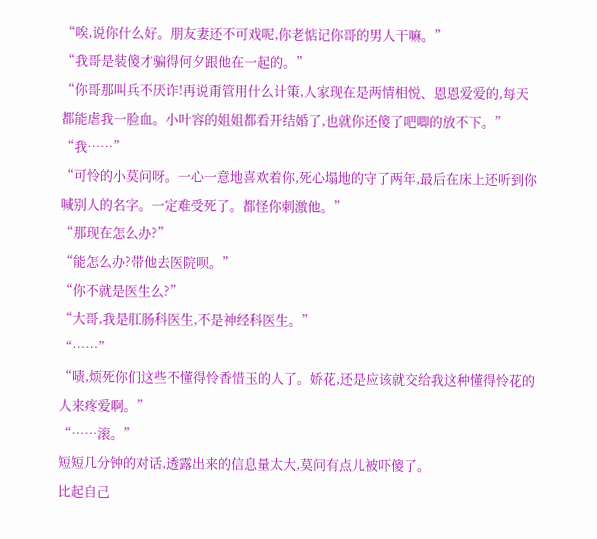“唉,说你什么好。朋友妻还不可戏呢,你老惦记你哥的男人干嘛。”
“我哥是装傻才骗得何夕跟他在一起的。”
“你哥那叫兵不厌诈!再说甭管用什么计策,人家现在是两情相悦、恩恩爱爱的,每天都能虐我一脸血。小叶容的姐姐都看开结婚了,也就你还傻了吧唧的放不下。”
“我……”
“可怜的小莫问呀。一心一意地喜欢着你,死心塌地的守了两年,最后在床上还听到你喊别人的名字。一定难受死了。都怪你刺激他。”
“那现在怎么办?”
“能怎么办?带他去医院呗。”
“你不就是医生么?”
“大哥,我是肛肠科医生,不是神经科医生。”
“……”
“啧,烦死你们这些不懂得怜香惜玉的人了。娇花,还是应该就交给我这种懂得怜花的人来疼爱啊。”
“……滚。”
短短几分钟的对话,透露出来的信息量太大,莫问有点儿被吓傻了。
比起自己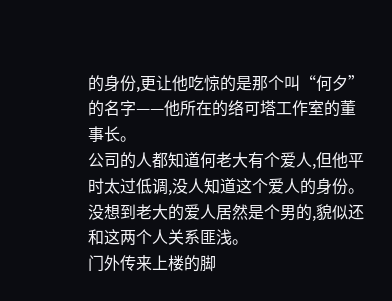的身份,更让他吃惊的是那个叫“何夕”的名字——他所在的络可塔工作室的董事长。
公司的人都知道何老大有个爱人,但他平时太过低调,没人知道这个爱人的身份。
没想到老大的爱人居然是个男的,貌似还和这两个人关系匪浅。
门外传来上楼的脚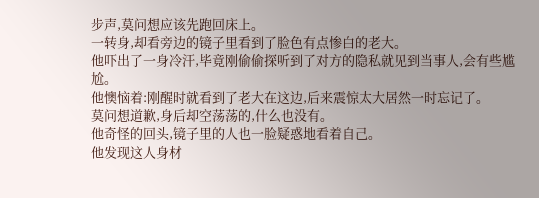步声,莫问想应该先跑回床上。
一转身,却看旁边的镜子里看到了脸色有点惨白的老大。
他吓出了一身冷汗,毕竟刚偷偷探听到了对方的隐私就见到当事人,会有些尴尬。
他懊恼着:刚醒时就看到了老大在这边,后来震惊太大居然一时忘记了。
莫问想道歉,身后却空荡荡的,什么也没有。
他奇怪的回头,镜子里的人也一脸疑惑地看着自己。
他发现这人身材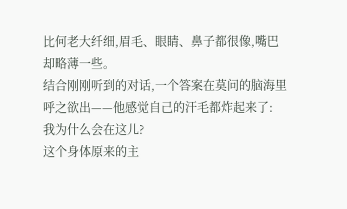比何老大纤细,眉毛、眼睛、鼻子都很像,嘴巴却略薄一些。
结合刚刚听到的对话,一个答案在莫问的脑海里呼之欲出——他感觉自己的汗毛都炸起来了:
我为什么会在这儿?
这个身体原来的主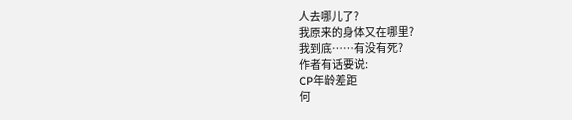人去哪儿了?
我原来的身体又在哪里?
我到底……有没有死?
作者有话要说:
CP年龄差距
何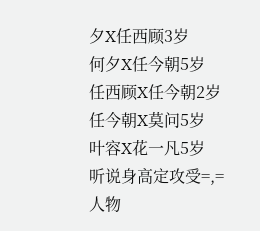夕X任西顾3岁
何夕X任今朝5岁
任西顾X任今朝2岁
任今朝X莫问5岁
叶容X花一凡5岁
听说身高定攻受=,=
人物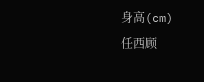身高(cm)
任西顾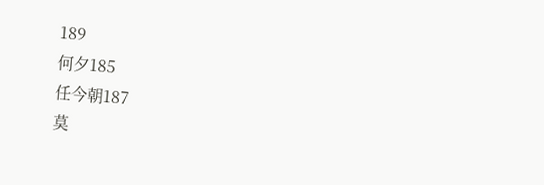189
何夕185
任今朝187
莫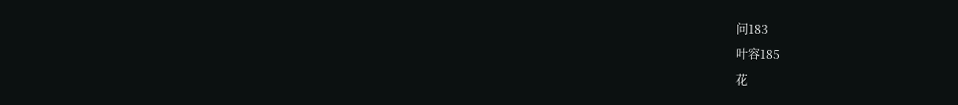问183
叶容185
花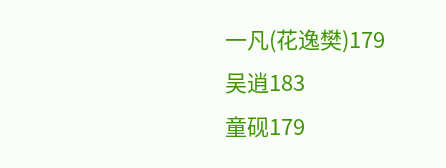一凡(花逸樊)179
吴逍183
童砚179